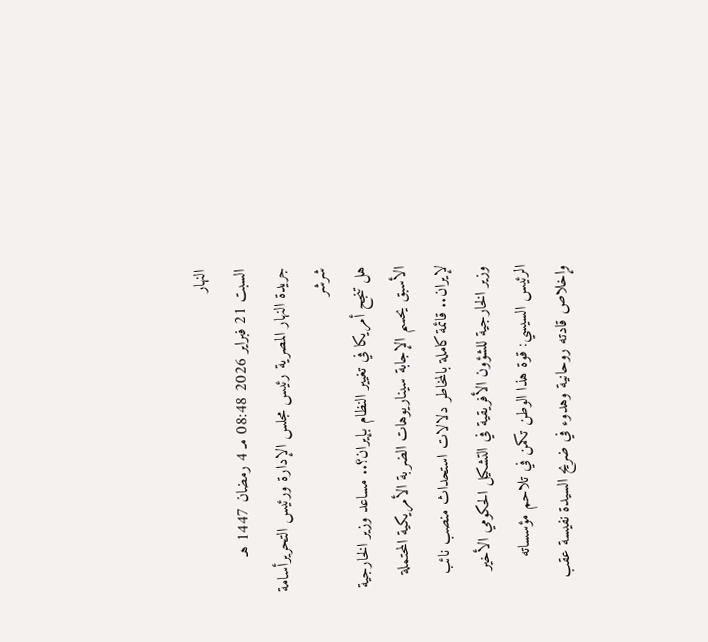النهار
السبت 21 فبراير 2026 08:48 مـ 4 رمضان 1447 هـ
جريدة النهار المصرية رئيس مجلس الإدارة ورئيس التحريرأسامة شرشر
هل تنجح أمريكا في تغيير النظام بإيران؟.. مساعد وزير الخارجية الأسبق يحسم الإجابة سيناريوهات الضربة الأمريكية المحتملة لإيران.. قائمة كاملة بالمخاطر دلالات استحداث منصب نائب وزير الخارجية للشؤون الأفريقية في التشكيل الحكومي الأخير الرئيس السيسي: قوة هذا الوطن تكمن في تلاحم مؤسساته وإخلاص قادته روحانية وهدوء في ضريح السيدة نفيسة عقب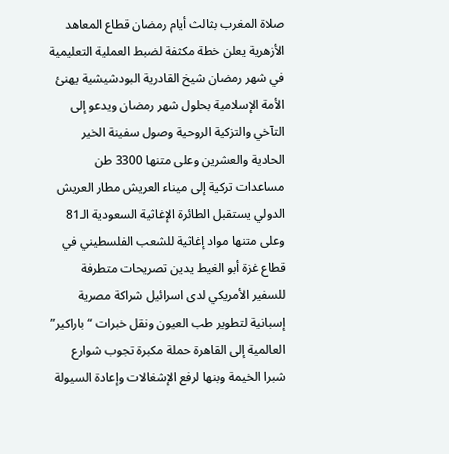صلاة المغرب بثالث أيام رمضان قطاع المعاهد الأزهرية يعلن خطة مكثفة لضبط العملية التعليمية في شهر رمضان شيخ القادرية البودشيشية يهنئ الأمة الإسلامية بحلول شهر رمضان ويدعو إلى التآخي والتزكية الروحية وصول سفينة الخير الحادية والعشرين وعلى متنها 3300 طن مساعدات تركية إلى ميناء العريش مطار العريش الدولي يستقبل الطائرة الإغاثية السعودية الـ81 وعلى متنها مواد إغاثية للشعب الفلسطيني في قطاع غزة أبو الغيط يدين تصريحات متطرفة للسفير الأمريكي لدى اسرائيل شراكة مصرية إسبانية لتطوير طب العيون ونقل خبرات “باراكير” العالمية إلى القاهرة حملة مكبرة تجوب شوارع شبرا الخيمة وبنها لرفع الإشغالات وإعادة السيولة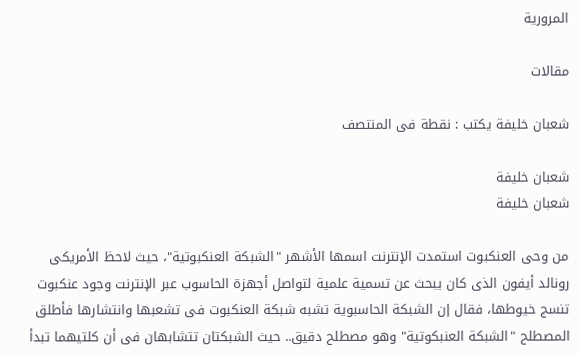المرورية

مقالات

شعبان خليفة يكتب : نقطة فى المنتصف

شعبان خليفة
شعبان خليفة

من وحى العنكبوت استمدت الإنترنت اسمها الأشهر "الشبكة العنكبوتية"، حيث لاحظ الأمريكى رونالد أيفون الذى كان يبحث عن تسمية علمية لتواصل أجهزة الحاسوب عبر الإنترنت وجود عنكبوت تنسج خيوطها، فقال إن الشبكة الحاسبوية تشبه شبكة العنكبوت فى تشعبها وانتشارها فأطلق المصطلح "الشبكة العنبكوتية" وهو مصطلح دقيق.. حيث الشبكتان تتشابهان فى أن كلتيهما تبدأ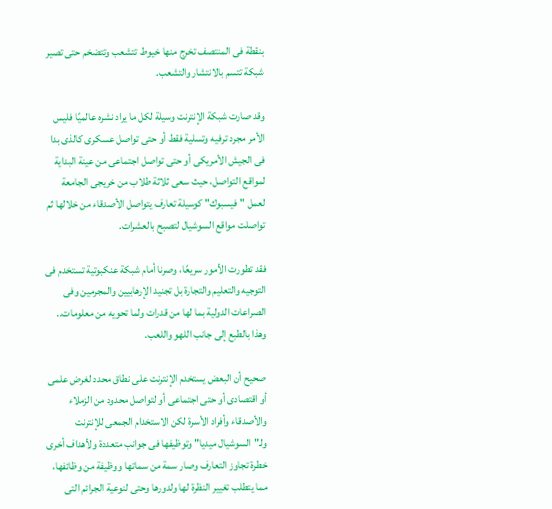بنقطة فى المنتصف تخرج منها خيوط تتشعب وتتضخم حتى تصير شبكة تتسم بالانتشار والتشعب.

وقد صارت شبكة الإنترنت وسيلة لكل ما يراد نشره عالميًا فليس الأمر مجرد ترفيه وتسلية فقط أو حتى تواصل عسكرى كالذى بدا فى الجيش الأمريكى أو حتى تواصل اجتماعى من عينة البداية لمواقع التواصل، حيث سعى ثلاثة طلاب من خريجى الجامعة لعمل "فيسبوك" كوسيلة تعارف يتواصل الأصدقاء من خلالها ثم تواصلت مواقع السوشيال لتصبح بالعشرات.

فقد تطورت الأمور سريعًا، وصرنا أمام شبكة عنكبوتية تستخدم فى التوجيه والتعليم والتجارة بل تجنيد الإرهابيين والمجرمين وفى الصراعات الدولية بما لها من قدرات ولما تحويه من معلومات.. وهذا بالطبع إلى جانب اللهو واللعب.

صحيح أن البعض يستخدم الإنترنت على نطاق محدد لغرض علمى أو اقتصادى أو حتى اجتماعى أو لتواصل محدود من الزملاء والأصدقاء وأفراد الأسرة لكن الاستخدام الجمعى للإنترنت ولـ"السوشيال ميديا" وتوظيفها فى جوانب متعددة ولأهداف أخرى خطرة تجاوز التعارف وصار سمة من سماتها ووظيفة من وظائفها، مما يتطلب تغيير النظرة لها ولدورها وحتى لنوعية الجرائم التى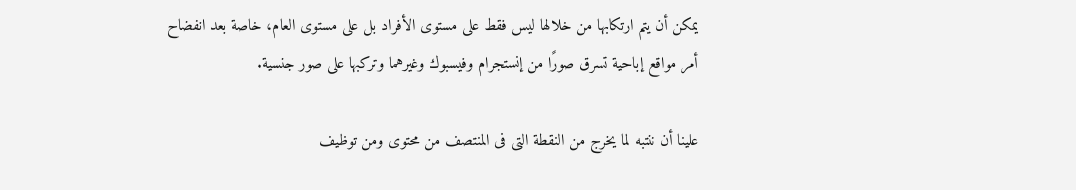يمكن أن يتم ارتكابها من خلالها ليس فقط على مستوى الأفراد بل على مستوى العام، خاصة بعد انفضاح أمر مواقع إباحية تسرق صورًا من إنستجرام وفيسبوك وغيرهما وتركبها على صور جنسية.

علينا أن ننتبه لما يخرج من النقطة التى فى المنتصف من محتوى ومن توظيف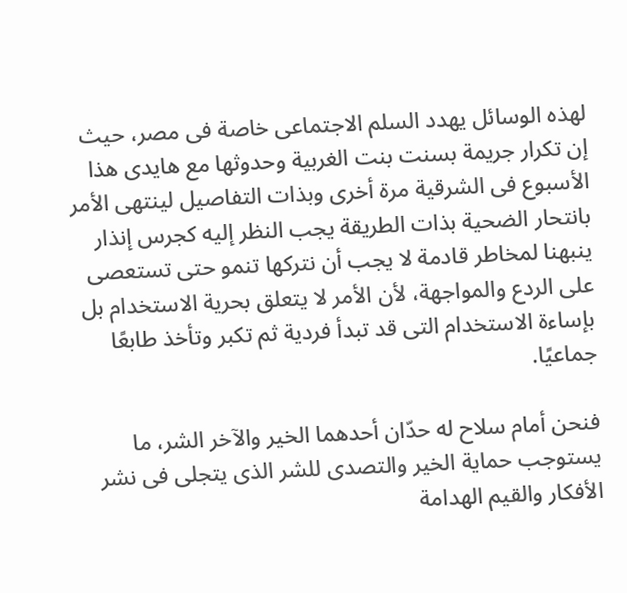لهذه الوسائل يهدد السلم الاجتماعى خاصة فى مصر، حيث إن تكرار جريمة بسنت بنت الغربية وحدوثها مع هايدى هذا الأسبوع فى الشرقية مرة أخرى وبذات التفاصيل لينتهى الأمر بانتحار الضحية بذات الطريقة يجب النظر إليه كجرس إنذار ينبهنا لمخاطر قادمة لا يجب أن نتركها تنمو حتى تستعصى على الردع والمواجهة، لأن الأمر لا يتعلق بحرية الاستخدام بل بإساءة الاستخدام التى قد تبدأ فردية ثم تكبر وتأخذ طابعًا جماعيًا.

فنحن أمام سلاح له حدّان أحدهما الخير والآخر الشر، ما يستوجب حماية الخير والتصدى للشر الذى يتجلى فى نشر الأفكار والقيم الهدامة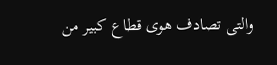والتى تصادف هوى قطاع كبير من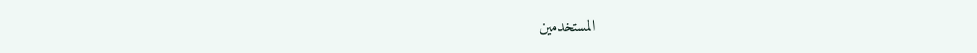المستخدمين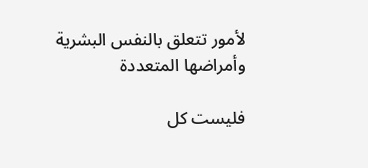لأمور تتعلق بالنفس البشرية وأمراضها المتعددة

فليست كل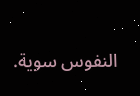النفوس سوية.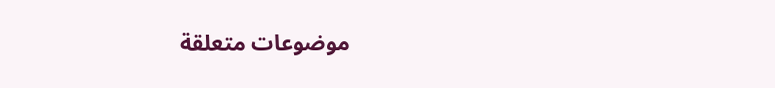موضوعات متعلقة